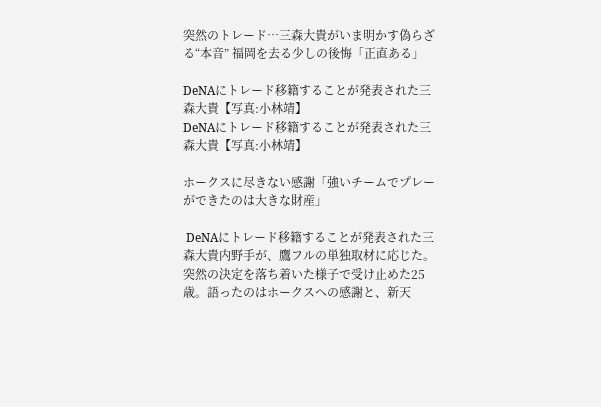突然のトレード…三森大貴がいま明かす偽らざる“本音” 福岡を去る少しの後悔「正直ある」

DeNAにトレード移籍することが発表された三森大貴【写真:小林靖】
DeNAにトレード移籍することが発表された三森大貴【写真:小林靖】

ホークスに尽きない感謝「強いチームでプレーができたのは大きな財産」

 DeNAにトレード移籍することが発表された三森大貴内野手が、鷹フルの単独取材に応じた。突然の決定を落ち着いた様子で受け止めた25歳。語ったのはホークスへの感謝と、新天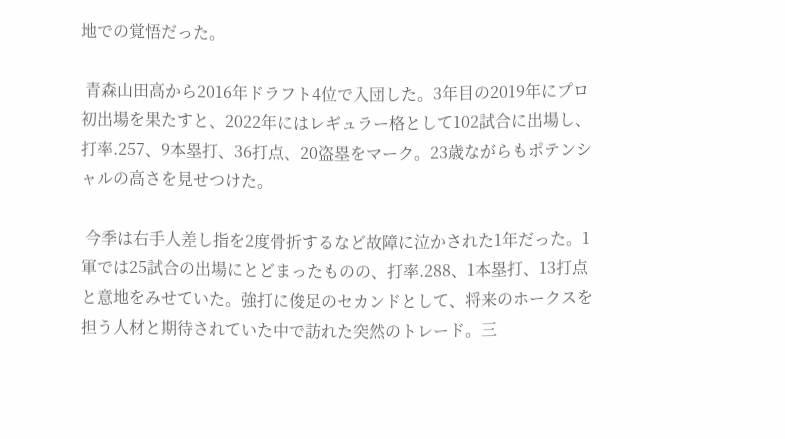地での覚悟だった。

 青森山田高から2016年ドラフト4位で入団した。3年目の2019年にプロ初出場を果たすと、2022年にはレギュラー格として102試合に出場し、打率.257、9本塁打、36打点、20盗塁をマーク。23歳ながらもポテンシャルの高さを見せつけた。

 今季は右手人差し指を2度骨折するなど故障に泣かされた1年だった。1軍では25試合の出場にとどまったものの、打率.288、1本塁打、13打点と意地をみせていた。強打に俊足のセカンドとして、将来のホークスを担う人材と期待されていた中で訪れた突然のトレード。三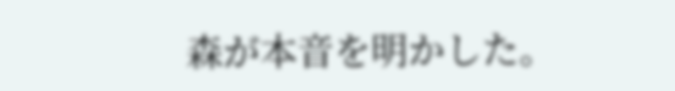森が本音を明かした。